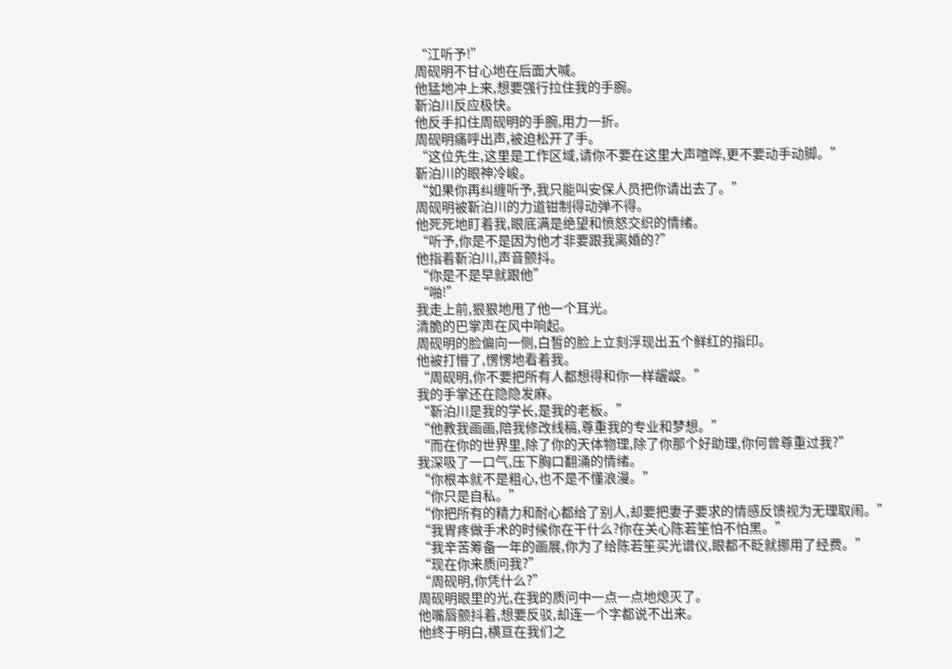“江听予!”
周砚明不甘心地在后面大喊。
他猛地冲上来,想要强行拉住我的手腕。
靳泊川反应极快。
他反手扣住周砚明的手腕,用力一折。
周砚明痛呼出声,被迫松开了手。
“这位先生,这里是工作区域,请你不要在这里大声喧哗,更不要动手动脚。”
靳泊川的眼神冷峻。
“如果你再纠缠听予,我只能叫安保人员把你请出去了。”
周砚明被靳泊川的力道钳制得动弹不得。
他死死地盯着我,眼底满是绝望和愤怒交织的情绪。
“听予,你是不是因为他才非要跟我离婚的?”
他指着靳泊川,声音颤抖。
“你是不是早就跟他”
“啪!”
我走上前,狠狠地甩了他一个耳光。
清脆的巴掌声在风中响起。
周砚明的脸偏向一侧,白皙的脸上立刻浮现出五个鲜红的指印。
他被打懵了,愣愣地看着我。
“周砚明,你不要把所有人都想得和你一样龌龊。”
我的手掌还在隐隐发麻。
“靳泊川是我的学长,是我的老板。”
“他教我画画,陪我修改线稿,尊重我的专业和梦想。”
“而在你的世界里,除了你的天体物理,除了你那个好助理,你何曾尊重过我?”
我深吸了一口气,压下胸口翻涌的情绪。
“你根本就不是粗心,也不是不懂浪漫。”
“你只是自私。”
“你把所有的精力和耐心都给了别人,却要把妻子要求的情感反馈视为无理取闹。”
“我胃疼做手术的时候你在干什么?你在关心陈若笙怕不怕黑。”
“我辛苦筹备一年的画展,你为了给陈若笙买光谱仪,眼都不眨就挪用了经费。”
“现在你来质问我?”
“周砚明,你凭什么?”
周砚明眼里的光,在我的质问中一点一点地熄灭了。
他嘴唇颤抖着,想要反驳,却连一个字都说不出来。
他终于明白,横亘在我们之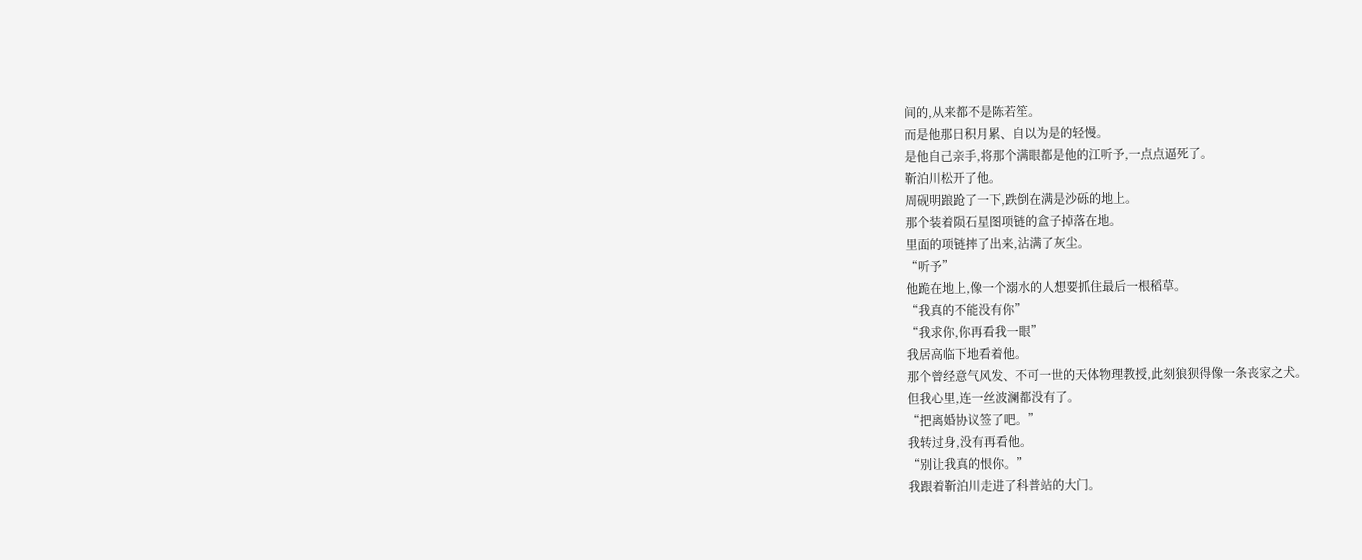间的,从来都不是陈若笙。
而是他那日积月累、自以为是的轻慢。
是他自己亲手,将那个满眼都是他的江听予,一点点逼死了。
靳泊川松开了他。
周砚明踉跄了一下,跌倒在满是沙砾的地上。
那个装着陨石星图项链的盒子掉落在地。
里面的项链摔了出来,沾满了灰尘。
“听予”
他跪在地上,像一个溺水的人想要抓住最后一根稻草。
“我真的不能没有你”
“我求你,你再看我一眼”
我居高临下地看着他。
那个曾经意气风发、不可一世的天体物理教授,此刻狼狈得像一条丧家之犬。
但我心里,连一丝波澜都没有了。
“把离婚协议签了吧。”
我转过身,没有再看他。
“别让我真的恨你。”
我跟着靳泊川走进了科普站的大门。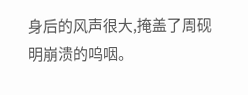身后的风声很大,掩盖了周砚明崩溃的呜咽。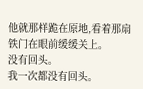他就那样跪在原地,看着那扇铁门在眼前缓缓关上。
没有回头。
我一次都没有回头。